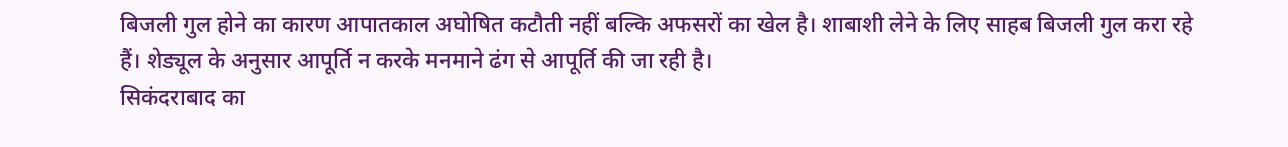बिजली गुल होने का कारण आपातकाल अघोषित कटौती नहीं बल्कि अफसरों का खेल है। शाबाशी लेने के लिए साहब बिजली गुल करा रहे हैं। शेड्यूल के अनुसार आपूर्ति न करके मनमाने ढंग से आपूर्ति की जा रही है।
सिकंदराबाद का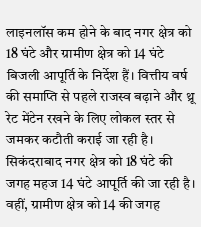लाइनलॉस कम होने के बाद नगर क्षेत्र को 18 घंटे और ग्रामीण क्षेत्र को 14 घंटे बिजली आपूर्ति के निर्देश हैं। वित्तीय वर्ष की समाप्ति से पहले राजस्व बढ़ाने और थ्रू रेट मेंटेन रखने के लिए लोकल स्तर से जमकर कटौती कराई जा रही है। सिकंदराबाद नगर क्षेत्र को 18 घंटे की जगह महज 14 घंटे आपूर्ति की जा रही है।
वहीं, ग्रामीण क्षेत्र को 14 की जगह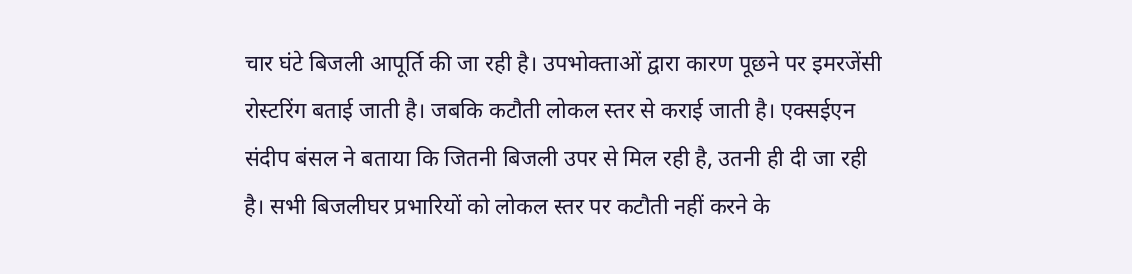चार घंटे बिजली आपूर्ति की जा रही है। उपभोक्ताओं द्वारा कारण पूछने पर इमरजेंसी रोस्टरिंग बताई जाती है। जबकि कटौती लोकल स्तर से कराई जाती है। एक्सईएन संदीप बंसल ने बताया कि जितनी बिजली उपर से मिल रही है, उतनी ही दी जा रही है। सभी बिजलीघर प्रभारियों को लोकल स्तर पर कटौती नहीं करने के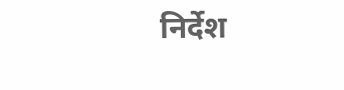निर्देश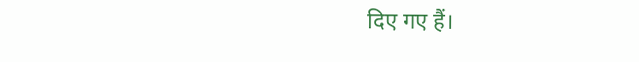दिए गए हैं।